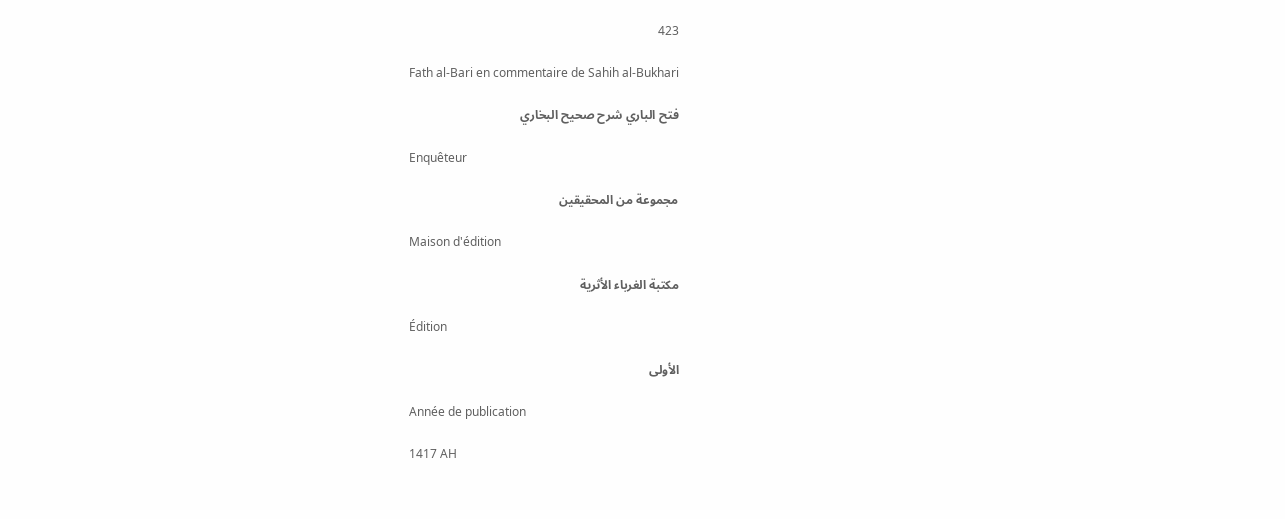423

Fath al-Bari en commentaire de Sahih al-Bukhari

فتح الباري شرح صحيح البخاري

Enquêteur

مجموعة من المحقيقين

Maison d'édition

مكتبة الغرباء الأثرية

Édition

الأولى

Année de publication

1417 AH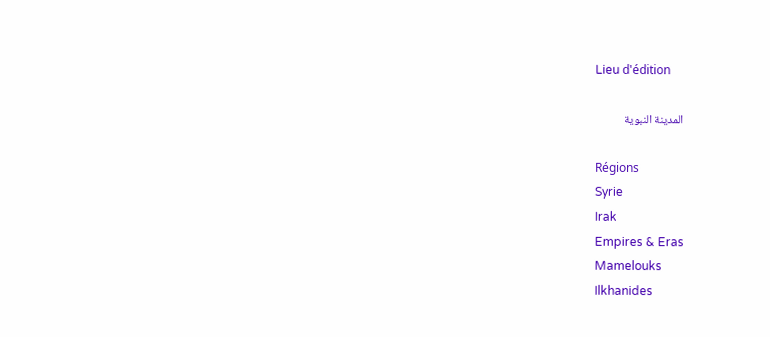Lieu d'édition

المدينة النبوية

Régions
Syrie
Irak
Empires & Eras
Mamelouks
Ilkhanides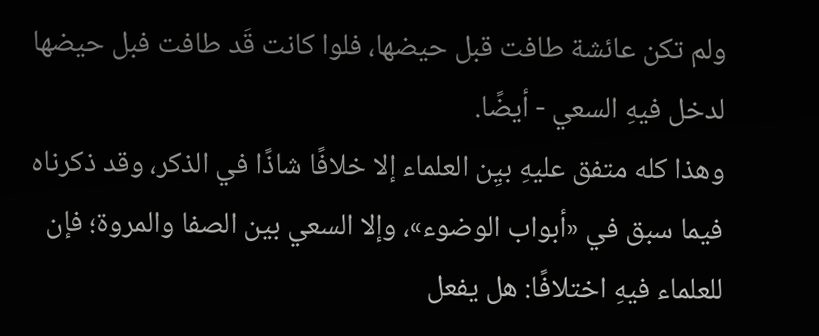ولم تكن عائشة طافت قبل حيضها، فلوا كانت قَد طافت فبل حيضها لدخل فيهِ السعي - أيضًا.
وهذا كله متفق عليهِ بيِن العلماء إلا خلافًا شاذًا في الذكر، وقد ذكرناه فيما سبق في «أبواب الوضوء»، وإلا السعي بين الصفا والمروة؛ فإن للعلماء فيهِ اختلافًا: هل يفعل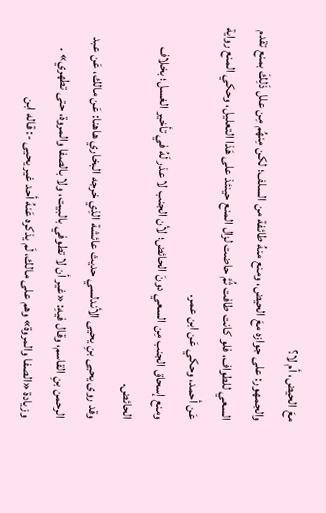معَ الحيض، أم لا؟
والجمهور: على جوازه معَ الحيض، ومنع منهُ طائفة من السلف؛ لكن مِنهُم مِن علل ذَلِكَ بمنع تقدم السعي للطواف، فلو كانت طافت ثُمَّ حاضت لزال المنع حينئذ على هَذا التعليل، وحكي المنع رواية عَن أحمد، وحكي عَن ابن عمر.
ومنع إسحاق الجنب مِن السعي دونَ الحائض؛ لأن الجنب لا عذر لَهُ في تأخير الغسل؛ بخلاف الحائض.
وقد روى يحيى بنِ يحيى الأندلسي حديث عائشة الذِي خرجه البخاري هاهنا: عَن مالك، عَن عبد الرحمن بنِ القاسم، وقال فيهِ: «غير أن لا تطوفي بالبيت، ولا بالصفا والمروة، حتى تطهري» .
وزيادة «الصفا والمروة» وهم على مالك، لَم يذكره عَنهُ أحد غير يحيى -: قاله ابن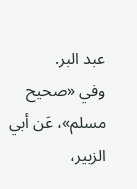عبد البر.
وفي «صحيح مسلم»، عَن أبي الزبير،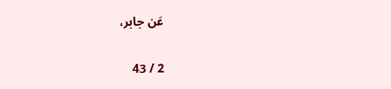عَن جابر،

2 / 43